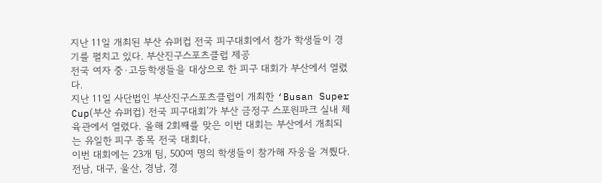지난 11일 개최된 부산 슈퍼컵 전국 피구대회에서 참가 학생들이 경기를 펼치고 있다. 부산진구스포츠클럽 제공
전국 여자 중·고등학생들을 대상으로 한 피구 대회가 부산에서 열렸다.
지난 11일 사단법인 부산진구스포츠클럽이 개최한 ‘Busan Super Cup(부산 슈퍼컵) 전국 피구대회’가 부산 금정구 스포원파크 실내 체육관에서 열렸다. 올해 2회째를 맞은 이번 대회는 부산에서 개최되는 유일한 피구 종목 전국 대회다.
이번 대회에는 23개 팀, 500여 명의 학생들이 참가해 자웅을 겨뤘다. 전남, 대구, 울산, 경남, 경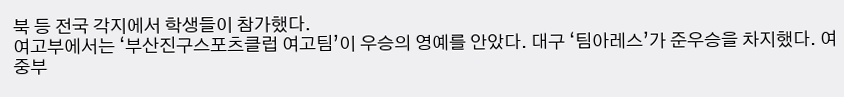북 등 전국 각지에서 학생들이 참가했다.
여고부에서는 ‘부산진구스포츠클럽 여고팀’이 우승의 영예를 안았다. 대구 ‘팀아레스’가 준우승을 차지했다. 여중부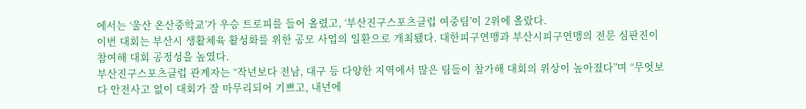에서는 ‘울산 온산중학교’가 우승 트로피를 들어 올렸고, ‘부산진구스포츠클럽 여중팀’이 2위에 올랐다.
이번 대회는 부산시 생활체육 활성화를 위한 공모 사업의 일환으로 개최됐다. 대한피구연맹과 부산시피구연맹의 전문 심판진이 참여해 대회 공정성을 높였다.
부산진구스포츠클럽 관계자는 “작년보다 전남, 대구 등 다양한 지역에서 많은 팀들이 참가해 대회의 위상이 높아졌다”며 “무엇보다 안전사고 없이 대회가 잘 마무리되어 기쁘고, 내년에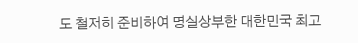도 철저히 준비하여 명실상부한 대한민국 최고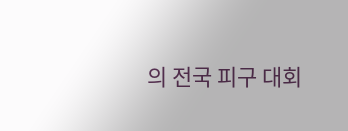의 전국 피구 대회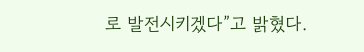로 발전시키겠다”고 밝혔다.